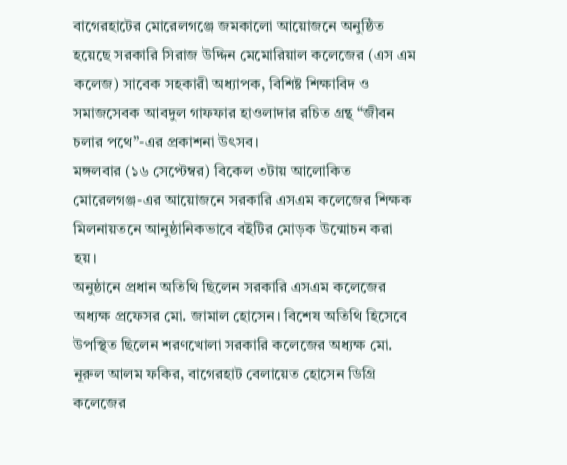বাগেরহাটের মোরেলগঞ্জে জমকালো আয়োজনে অনুষ্ঠিত হয়েছে সরকারি সিরাজ উদ্দিন মেমোরিয়াল কলেজের (এস এম কলেজ) সাবেক সহকারী অধ্যাপক, বিশিষ্ট শিক্ষাবিদ ও সমাজসেবক আবদুল গাফফার হাওলাদার রচিত গ্রন্থ “জীবন চলার পথে”-এর প্রকাশনা উৎসব।
মঙ্গলবার (১৬ সেপ্টেম্বর) বিকেল ৩টায় আলোকিত মোরেলগঞ্জ-এর আয়োজনে সরকারি এসএম কলেজের শিক্ষক মিলনায়তনে আনুষ্ঠানিকভাবে বইটির মোড়ক উন্মোচন করা হয়।
অনুষ্ঠানে প্রধান অতিথি ছিলেন সরকারি এসএম কলেজের অধ্যক্ষ প্রফেসর মো. জামাল হোসেন। বিশেষ অতিথি হিসেবে উপস্থিত ছিলেন শরণখোলা সরকারি কলেজের অধ্যক্ষ মো. নূরুল আলম ফকির, বাগেরহাট বেলায়েত হোসেন ডিগ্রি কলেজের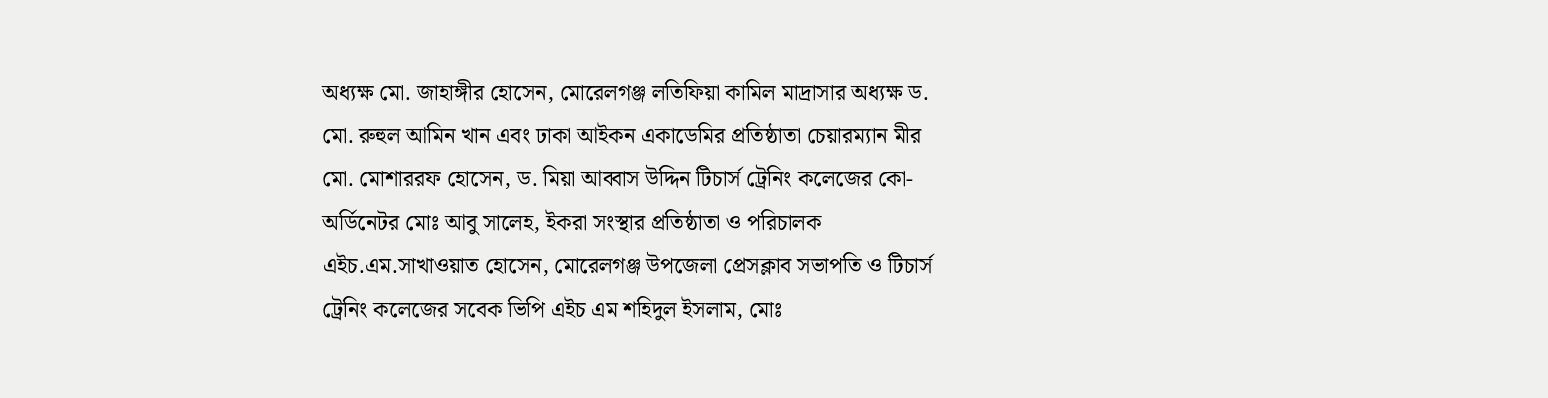অধ্যক্ষ মো. জাহাঙ্গীর হোসেন, মোরেলগঞ্জ লতিফিয়া কামিল মাদ্রাসার অধ্যক্ষ ড. মো. রুহুল আমিন খান এবং ঢাকা আইকন একাডেমির প্রতিষ্ঠাতা চেয়ারম্যান মীর মো. মোশাররফ হোসেন, ড. মিয়া আব্বাস উদ্দিন টিচার্স ট্রেনিং কলেজের কো-অর্ডিনেটর মোঃ আবু সালেহ, ইকরা সংস্থার প্রতিষ্ঠাতা ও পরিচালক এইচ.এম.সাখাওয়াত হোসেন, মোরেলগঞ্জ উপজেলা প্রেসক্লাব সভাপতি ও টিচার্স ট্রেনিং কলেজের সবেক ভিপি এইচ এম শহিদুল ইসলাম, মোঃ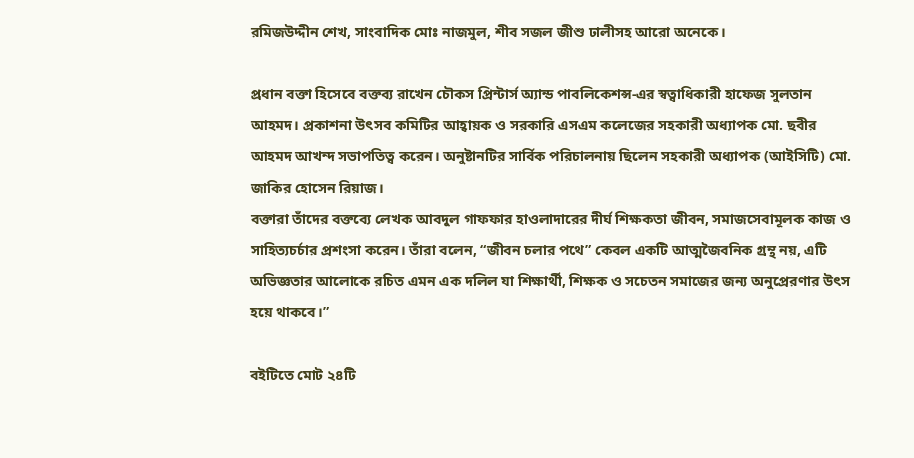রমিজউদ্দীন শেখ, সাংবাদিক মোঃ নাজমুল, শীব সজল জীশু ঢালীসহ আরো অনেকে।

প্রধান বক্তা হিসেবে বক্তব্য রাখেন চৌকস প্রিন্টার্স অ্যান্ড পাবলিকেশন্স-এর স্বত্বাধিকারী হাফেজ সুলতান আহমদ। প্রকাশনা উৎসব কমিটির আহ্বায়ক ও সরকারি এসএম কলেজের সহকারী অধ্যাপক মো. ছবীর আহমদ আখন্দ সভাপতিত্ব করেন। অনুষ্টানটির সার্বিক পরিচালনায় ছিলেন সহকারী অধ্যাপক (আইসিটি) মো. জাকির হোসেন রিয়াজ।
বক্তারা তাঁদের বক্তব্যে লেখক আবদুল গাফফার হাওলাদারের দীর্ঘ শিক্ষকতা জীবন, সমাজসেবামূলক কাজ ও সাহিত্যচর্চার প্রশংসা করেন। তাঁরা বলেন, “জীবন চলার পথে” কেবল একটি আত্মজৈবনিক গ্রন্থ নয়, এটি অভিজ্ঞতার আলোকে রচিত এমন এক দলিল যা শিক্ষার্থী, শিক্ষক ও সচেতন সমাজের জন্য অনুপ্রেরণার উৎস হয়ে থাকবে।”

বইটিতে মোট ২৪টি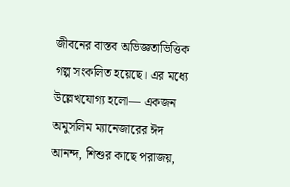জীবনের বাস্তব অভিজ্ঞতাভিত্তিক গল্প সংকলিত হয়েছে। এর মধ্যে উল্লেখযোগ্য হলো— একজন অমুসলিম ম্যানেজারের ঈদ আনন্দ, শিশুর কাছে পরাজয়,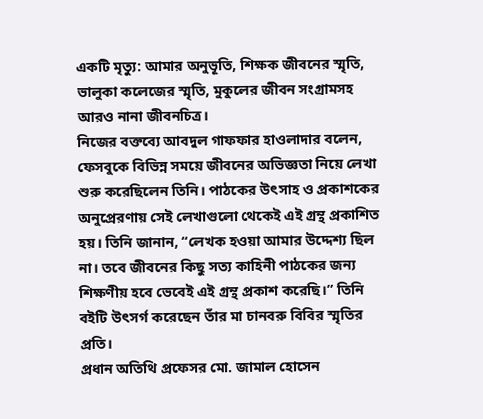একটি মৃত্যু: আমার অনুভূতি, শিক্ষক জীবনের স্মৃতি, ভালুকা কলেজের স্মৃতি, মুকুলের জীবন সংগ্রামসহ আরও নানা জীবনচিত্র।
নিজের বক্তব্যে আবদুল গাফফার হাওলাদার বলেন, ফেসবুকে বিভিন্ন সময়ে জীবনের অভিজ্ঞতা নিয়ে লেখা শুরু করেছিলেন তিনি। পাঠকের উৎসাহ ও প্রকাশকের অনুপ্রেরণায় সেই লেখাগুলো থেকেই এই গ্রন্থ প্রকাশিত হয়। তিনি জানান, “লেখক হওয়া আমার উদ্দেশ্য ছিল না। তবে জীবনের কিছু সত্য কাহিনী পাঠকের জন্য শিক্ষণীয় হবে ভেবেই এই গ্রন্থ প্রকাশ করেছি।” তিনি বইটি উৎসর্গ করেছেন তাঁর মা চানবরু বিবির স্মৃতির প্রতি।
প্রধান অতিথি প্রফেসর মো. জামাল হোসেন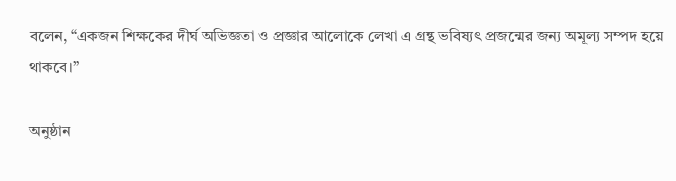বলেন, “একজন শিক্ষকের দীর্ঘ অভিজ্ঞতা ও প্রজ্ঞার আলোকে লেখা এ গ্রন্থ ভবিষ্যৎ প্রজন্মের জন্য অমূল্য সম্পদ হয়ে থাকবে।”

অনুষ্ঠান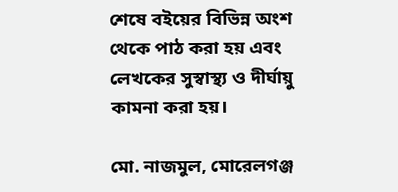শেষে বইয়ের বিভিন্ন অংশ থেকে পাঠ করা হয় এবং লেখকের সুস্বাস্থ্য ও দীর্ঘায়ু কামনা করা হয়।

মো. নাজমুল, মোরেলগঞ্জ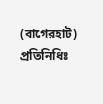(বাগেরহাট) প্রতিনিধিঃ